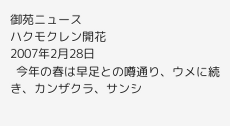御苑ニュース
ハクモクレン開花
2007年2月28日
  今年の春は早足との噂通り、ウメに続き、カンザクラ、サンシ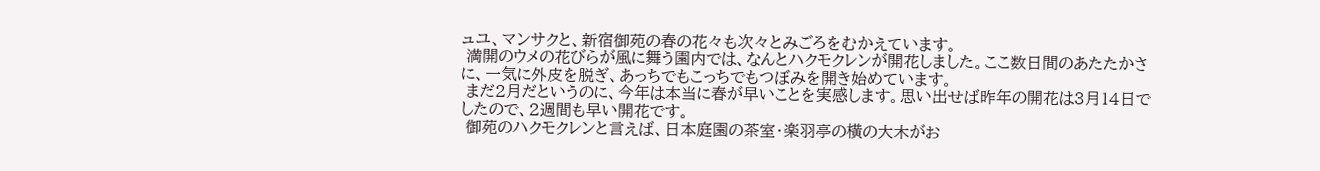ュユ、マンサクと、新宿御苑の春の花々も次々とみごろをむかえています。
 満開のウメの花びらが風に舞う園内では、なんとハクモクレンが開花しました。ここ数日間のあたたかさに、一気に外皮を脱ぎ、あっちでもこっちでもつぼみを開き始めています。
 まだ2月だというのに、今年は本当に春が早いことを実感します。思い出せば昨年の開花は3月14日でしたので、2週間も早い開花です。
 御苑のハクモクレンと言えば、日本庭園の茶室・楽羽亭の横の大木がお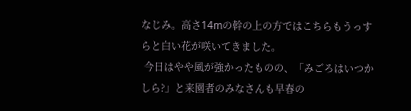なじみ。高さ14mの幹の上の方ではこちらもうっすらと白い花が咲いてきました。
 今日はやや風が強かったものの、「みごろはいつかしら?」と来園者のみなさんも早春の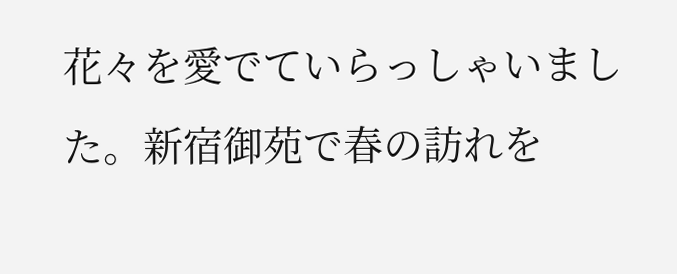花々を愛でていらっしゃいました。新宿御苑で春の訪れを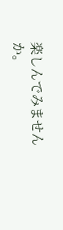楽しんでみませんか。